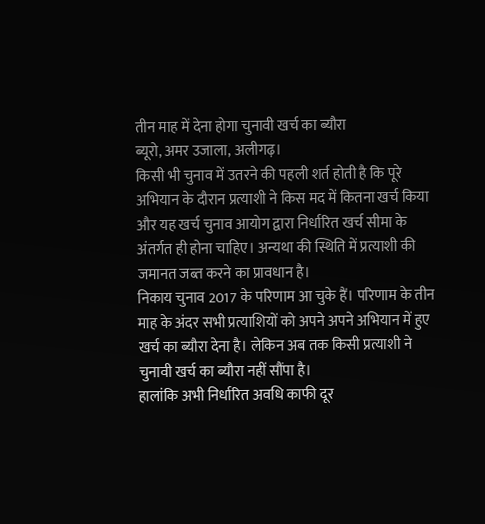तीन माह में देना होगा चुनावी खर्च का ब्यौरा
ब्यूरो, अमर उजाला, अलीगढ़।
किसी भी चुनाव में उतरने की पहली शर्त होती है कि पूरे अभियान के दौरान प्रत्याशी ने किस मद में कितना खर्च किया और यह खर्च चुनाव आयोग द्वारा निर्धारित खर्च सीमा के अंतर्गत ही होना चाहिए। अन्यथा की स्थिति में प्रत्याशी की जमानत जब्त करने का प्रावधान है।
निकाय चुनाव 2017 के परिणाम आ चुके हैं। परिणाम के तीन माह के अंदर सभी प्रत्याशियों को अपने अपने अभियान में हुए खर्च का ब्यौरा देना है। लेकिन अब तक किसी प्रत्याशी ने चुनावी खर्च का ब्यौरा नहीं सौंपा है।
हालांकि अभी निर्धारित अवधि काफी दूर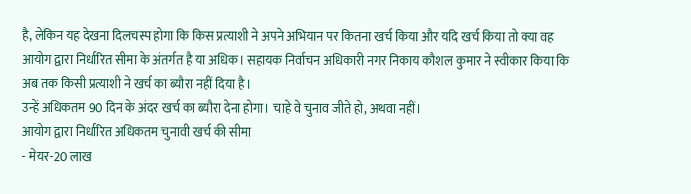है, लेकिन यह देखना दिलचस्प होगा कि किस प्रत्याशी ने अपने अभियान पर कितना खर्च किया और यदि खर्च किया तो क्या वह आयोग द्वारा निर्धारित सीमा के अंतर्गत है या अधिक। सहायक निर्वाचन अधिकारी नगर निकाय कौशल कुमार ने स्वीकार किया कि अब तक किसी प्रत्याशी ने खर्च का ब्यौरा नहीं दिया है।
उन्हें अधिकतम 90 दिन के अंदर खर्च का ब्यौरा देना होगा। चाहे वे चुनाव जीते हो, अथवा नहीं।
आयोग द्वारा निर्धारित अधिकतम चुनावी खर्च की सीमा
- मेयर-20 लाख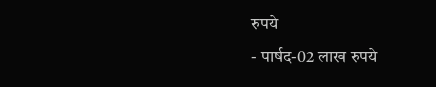रुपये
- पार्षद-02 लाख रुपये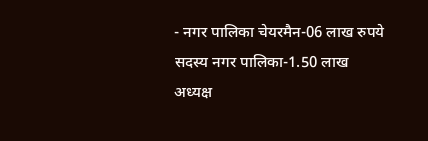- नगर पालिका चेयरमैन-06 लाख रुपये
सदस्य नगर पालिका-1.50 लाख
अध्यक्ष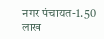नगर पंचायत-1.50 लाख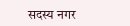सदस्य नगर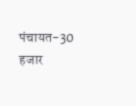पंचायत-30 हजार